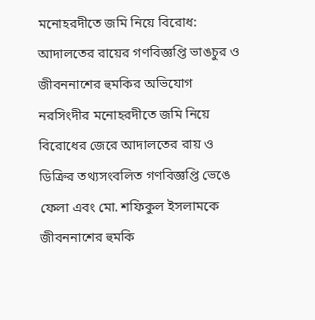মনোহরদীতে জমি নিয়ে বিরোধ: আদালতের রায়ের গণবিজ্ঞপ্তি ভাঙচুর ও জীবননাশের হুমকির অভিযোগ
নরসিংদীর মনোহরদীতে জমি নিয়ে বিরোধের জেরে আদালতের রায় ও ডিক্রির তথ্যসংবলিত গণবিজ্ঞপ্তি ভেঙে ফেলা এবং মো. শফিকুল ইসলামকে জীবননাশের হুমকি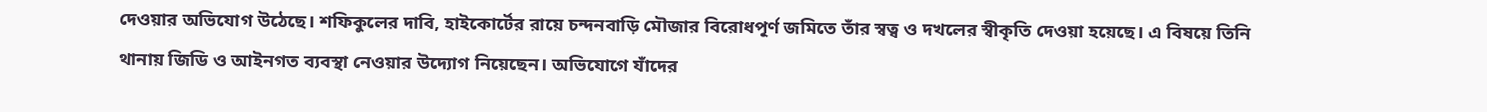দেওয়ার অভিযোগ উঠেছে। শফিকুলের দাবি, হাইকোর্টের রায়ে চন্দনবাড়ি মৌজার বিরোধপূর্ণ জমিতে তাঁর স্বত্ব ও দখলের স্বীকৃতি দেওয়া হয়েছে। এ বিষয়ে তিনি থানায় জিডি ও আইনগত ব্যবস্থা নেওয়ার উদ্যোগ নিয়েছেন। অভিযোগে যাঁদের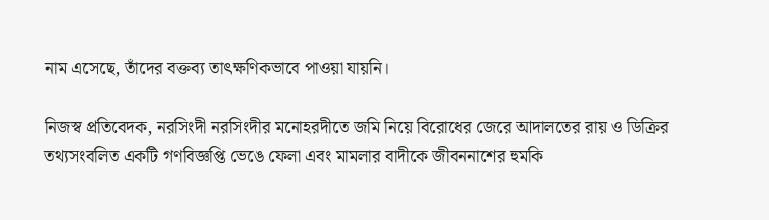নাম এসেছে, তাঁদের বক্তব্য তাৎক্ষণিকভাবে পাওয়া যায়নি।

নিজস্ব প্রতিবেদক, নরসিংদী নরসিংদীর মনোহরদীতে জমি নিয়ে বিরোধের জেরে আদালতের রায় ও ডিক্রির তথ্যসংবলিত একটি গণবিজ্ঞপ্তি ভেঙে ফেলা এবং মামলার বাদীকে জীবননাশের হুমকি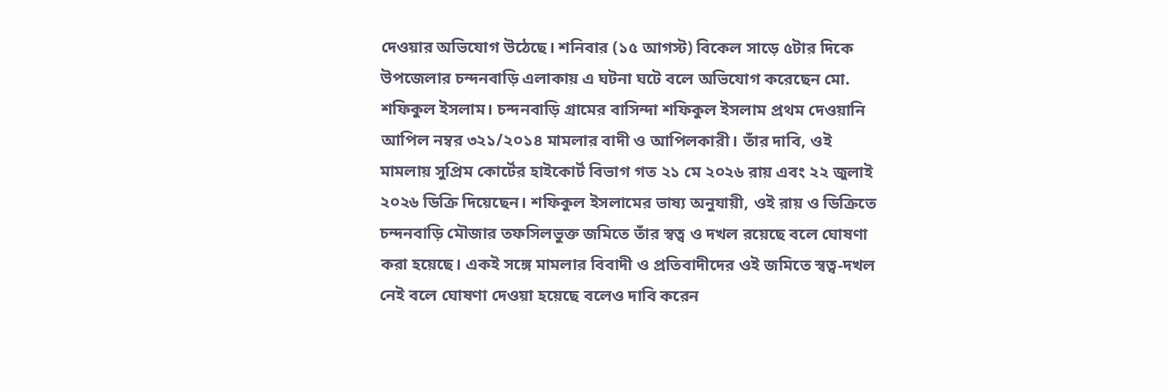দেওয়ার অভিযোগ উঠেছে। শনিবার (১৫ আগস্ট) বিকেল সাড়ে ৫টার দিকে উপজেলার চন্দনবাড়ি এলাকায় এ ঘটনা ঘটে বলে অভিযোগ করেছেন মো. শফিকুল ইসলাম। চন্দনবাড়ি গ্রামের বাসিন্দা শফিকুল ইসলাম প্রথম দেওয়ানি আপিল নম্বর ৩২১/২০১৪ মামলার বাদী ও আপিলকারী। তাঁর দাবি, ওই মামলায় সুপ্রিম কোর্টের হাইকোর্ট বিভাগ গত ২১ মে ২০২৬ রায় এবং ২২ জুলাই ২০২৬ ডিক্রি দিয়েছেন। শফিকুল ইসলামের ভাষ্য অনুযায়ী, ওই রায় ও ডিক্রিতে চন্দনবাড়ি মৌজার তফসিলভুক্ত জমিতে তাঁর স্বত্ব ও দখল রয়েছে বলে ঘোষণা করা হয়েছে। একই সঙ্গে মামলার বিবাদী ও প্রতিবাদীদের ওই জমিতে স্বত্ব-দখল নেই বলে ঘোষণা দেওয়া হয়েছে বলেও দাবি করেন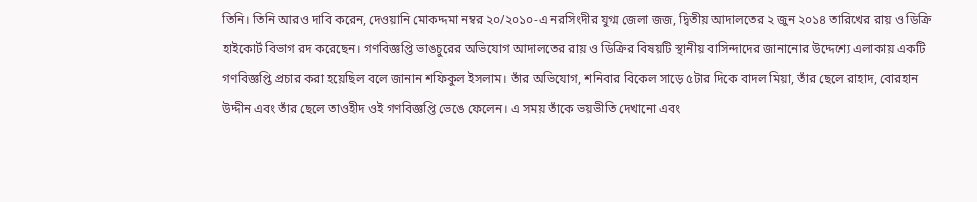তিনি। তিনি আরও দাবি করেন, দেওয়ানি মোকদ্দমা নম্বর ২০/২০১০-এ নরসিংদীর যুগ্ম জেলা জজ, দ্বিতীয় আদালতের ২ জুন ২০১৪ তারিখের রায় ও ডিক্রি হাইকোর্ট বিভাগ রদ করেছেন। গণবিজ্ঞপ্তি ভাঙচুরের অভিযোগ আদালতের রায় ও ডিক্রির বিষয়টি স্থানীয় বাসিন্দাদের জানানোর উদ্দেশ্যে এলাকায় একটি গণবিজ্ঞপ্তি প্রচার করা হয়েছিল বলে জানান শফিকুল ইসলাম। তাঁর অভিযোগ, শনিবার বিকেল সাড়ে ৫টার দিকে বাদল মিয়া, তাঁর ছেলে রাহাদ, বোরহান উদ্দীন এবং তাঁর ছেলে তাওহীদ ওই গণবিজ্ঞপ্তি ভেঙে ফেলেন। এ সময় তাঁকে ভয়ভীতি দেখানো এবং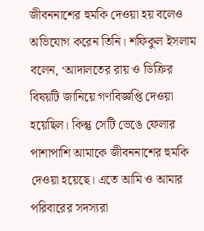জীবননাশের হুমকি দেওয়া হয় বলেও অভিযোগ করেন তিনি। শফিকুল ইসলাম বলেন, ‘আদালতের রায় ও ডিক্রির বিষয়টি জানিয়ে গণবিজ্ঞপ্তি দেওয়া হয়েছিল। কিন্তু সেটি ভেঙে ফেলার পাশাপাশি আমাকে জীবননাশের হুমকি দেওয়া হয়েছে। এতে আমি ও আমার পরিবারের সদস্যরা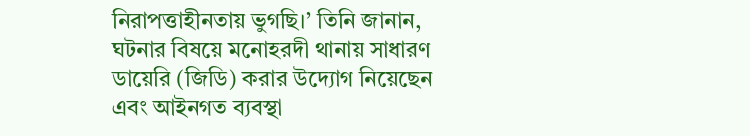নিরাপত্তাহীনতায় ভুগছি।’ তিনি জানান, ঘটনার বিষয়ে মনোহরদী থানায় সাধারণ ডায়েরি (জিডি) করার উদ্যোগ নিয়েছেন এবং আইনগত ব্যবস্থা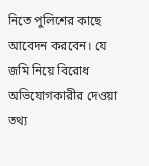নিতে পুলিশের কাছে আবেদন করবেন। যে জমি নিয়ে বিরোধ অভিযোগকারীর দেওয়া তথ্য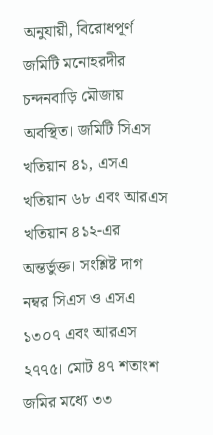অনুযায়ী, বিরোধপূর্ণ জমিটি মনোহরদীর চন্দনবাড়ি মৌজায় অবস্থিত। জমিটি সিএস খতিয়ান ৪১, এসএ খতিয়ান ৬৮ এবং আরএস খতিয়ান ৪১২-এর অন্তর্ভুক্ত। সংশ্লিষ্ট দাগ নম্বর সিএস ও এসএ ১৩০৭ এবং আরএস ২৭৭৫। মোট ৪৭ শতাংশ জমির মধ্যে ৩৩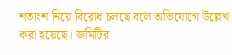শতাংশ নিয়ে বিরোধ চলছে বলে অভিযোগে উল্লেখ করা হয়েছে। জমিটির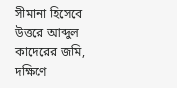সীমানা হিসেবে উত্তরে আব্দুল কাদেরের জমি, দক্ষিণে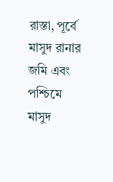রাস্তা, পূর্বে মাসুদ রানার জমি এবং পশ্চিমে মাসুদ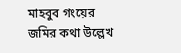মাহবুব গংয়ের জমির কথা উল্লেখ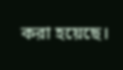করা হয়েছে।